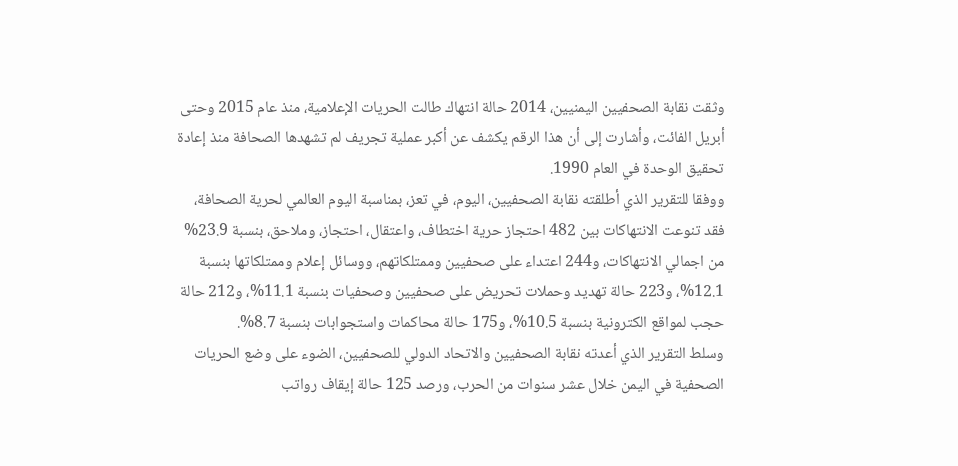وثقت نقابة الصحفيين اليمنيين، 2014 حالة انتهاك طالت الحريات الإعلامية، منذ عام 2015 وحتى أبريل الفائت، وأشارت إلى أن هذا الرقم يكشف عن أكبر عملية تجريف لم تشهدها الصحافة منذ إعادة تحقيق الوحدة في العام 1990.
ووفقا للتقرير الذي أطلقته نقابة الصحفيين، اليوم، في تعز، بمناسبة اليوم العالمي لحرية الصحافة، فقد تنوعت الانتهاكات بين 482 احتجاز حرية اختطاف، واعتقال، احتجاز، وملاحق، بنسبة 23.9% من اجمالي الانتهاكات، و244 اعتداء على صحفيين وممتلكاتهم، ووسائل إعلام وممتلكاتها بنسبة 12.1%، و223 حالة تهديد وحملات تحريض على صحفيين وصحفيات بنسبة 11.1%، و212 حالة حجب لمواقع الكترونية بنسبة 10.5%، و175 حالة محاكمات واستجوابات بنسبة 8.7%.
وسلط التقرير الذي أعدته نقابة الصحفيين والاتحاد الدولي للصحفيين، الضوء على وضع الحريات الصحفية في اليمن خلال عشر سنوات من الحرب، ورصد 125 حالة إيقاف رواتب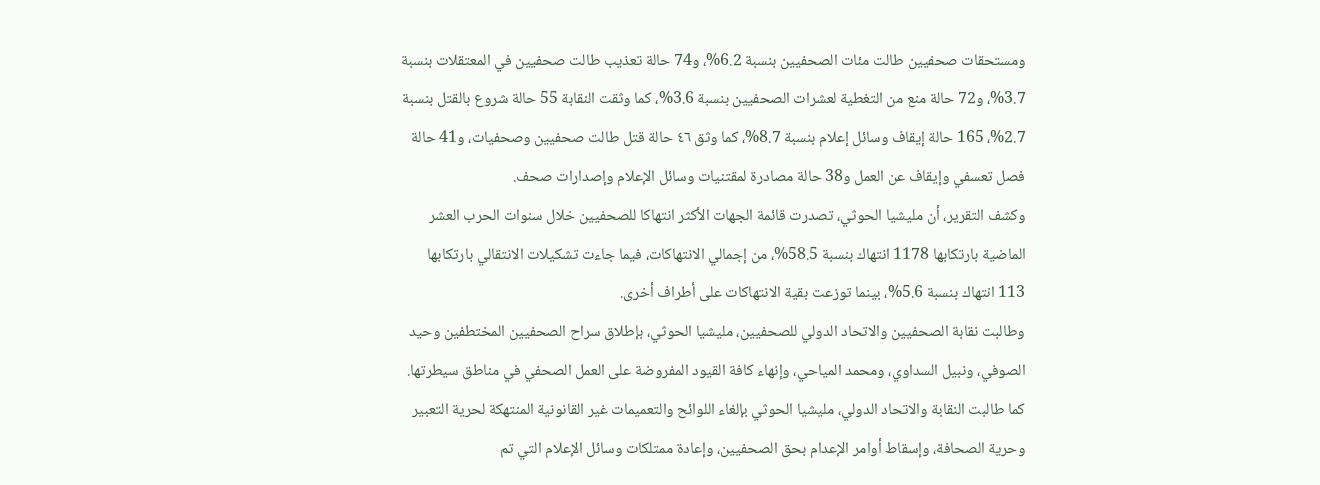ومستحقات صحفيين طالت مئات الصحفيين بنسبة 6.2%، و74 حالة تعذيب طالت صحفيين في المعتقلات بنسبة 3.7%، و72 حالة منع من التغطية لعشرات الصحفيين بنسبة 3.6%، كما وثقت النقابة 55 حالة شروع بالقتل بنسبة 2.7%، 165 حالة إيقاف وسائل إعلام بنسبة 8.7%، كما وثق ٤٦ حالة قتل طالت صحفيين وصحفيات، و41 حالة فصل تعسفي وإيقاف عن العمل و38 حالة مصادرة لمقتنيات وسائل الإعلام وإصدارات صحف.
وكشف التقرير، أن مليشيا الحوثي، تصدرت قائمة الجهات الأكثر انتهاكا للصحفيين خلال سنوات الحرب العشر الماضية بارتكابها 1178 انتهاك بنسبة 58.5%، من إجمالي الانتهاكات، فيما جاءت تشكيلات الانتقالي بارتكابها 113 انتهاك بنسبة 5.6%، بينما توزعت بقية الانتهاكات على أطراف أخرى.
وطالبت نقابة الصحفيين والاتحاد الدولي للصحفيين، مليشيا الحوثي، بإطلاق سراح الصحفيين المختطفين وحيد الصوفي، ونبيل السداوي، ومحمد المياحي، وإنهاء كافة القيود المفروضة على العمل الصحفي في مناطق سيطرتها.
كما طالبت النقابة والاتحاد الدولي، مليشيا الحوثي بإلغاء اللوائح والتعميمات غير القانونية المنتهكة لحرية التعبير وحرية الصحافة، وإسقاط أوامر الإعدام بحق الصحفيين، وإعادة ممتلكات وسائل الإعلام التي تم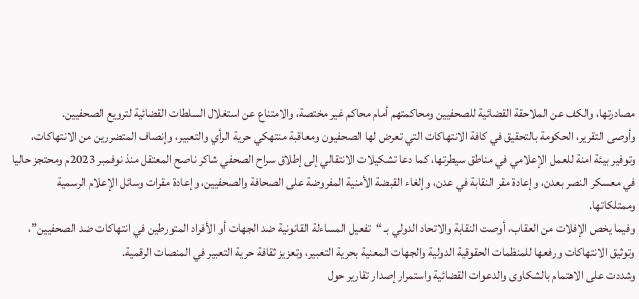مصادرتها، والكف عن الملاحقة القضائية للصحفيين ومحاكمتهم أمام محاكم غير مختصة، والامتناع عن استغلال السلطات القضائية لترويع الصحفيين.
وأوصى التقرير، الحكومة بالتحقيق في كافة الانتهاكات التي تعرض لها الصحفيون ومعاقبة منتهكي حرية الرأي والتعبير، وإنصاف المتضررين من الانتهاكات، وتوفير بيئة امنة للعمل الإعلامي في مناطق سيطرتها، كما دعا تشكيلات الانتقالي إلى إطلاق سراح الصحفي شاكر ناصح المعتقل منذ نوفمبر 2023م ومحتجز حاليا في معسكر النصر بعدن، وإعادة مقر النقابة في عدن، وإلغاء القبضة الأمنية المفروضة على الصحافة والصحفيين، وإعادة مقرات وسائل الإعلام الرسمية وممتلكاتها.
وفيما يخص الإفلات من العقاب، أوصت النقابة والاتحاد الدولي بـ “تفعيل المساءلة القانونية ضد الجهات أو الأفراد المتورطين في انتهاكات ضد الصحفيين”، وتوثيق الانتهاكات ورفعها للمنظمات الحقوقية الدولية والجهات المعنية بحرية التعبير، وتعزيز ثقافة حرية التعبير في المنصات الرقمية.
وشددت على الاهتمام بالشكاوى والدعوات القضائية واستمرار إصدار تقارير حول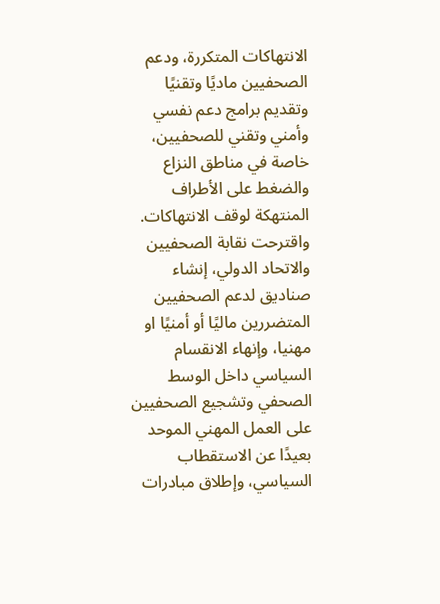الانتهاكات المتكررة، ودعم الصحفيين ماديًا وتقنيًا وتقديم برامج دعم نفسي وأمني وتقني للصحفيين، خاصة في مناطق النزاع والضغط على الأطراف المنتهكة لوقف الانتهاكات.
واقترحت نقابة الصحفيين والاتحاد الدولي، إنشاء صناديق لدعم الصحفيين المتضررين ماليًا أو أمنيًا او مهنيا، وإنهاء الانقسام السياسي داخل الوسط الصحفي وتشجيع الصحفيين على العمل المهني الموحد بعيدًا عن الاستقطاب السياسي، وإطلاق مبادرات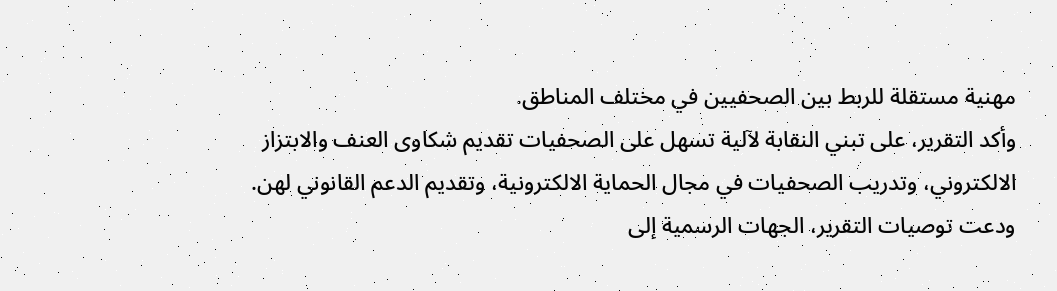مهنية مستقلة للربط بين الصحفيين في مختلف المناطق.
وأكد التقرير، على تبني النقابة لآلية تسهل على الصحفيات تقديم شكاوى العنف والابتزاز الالكتروني، وتدريب الصحفيات في مجال الحماية الالكترونية، وتقديم الدعم القانوني لهن.
ودعت توصيات التقرير، الجهات الرسمية إلى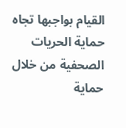القيام بواجبها تجاه حماية الحريات الصحفية من خلال حماية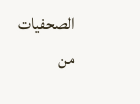الصحفيات من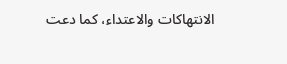الانتهاكات والاعتداء، كما دعت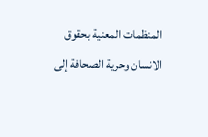المنظمات المعنية بحقوق الانسان وحرية الصحافة إلى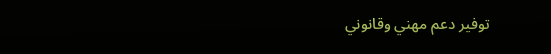توفير دعم مهني وقانوني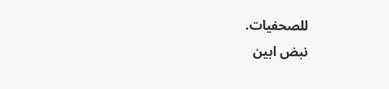للصحفيات.
نبض ابين